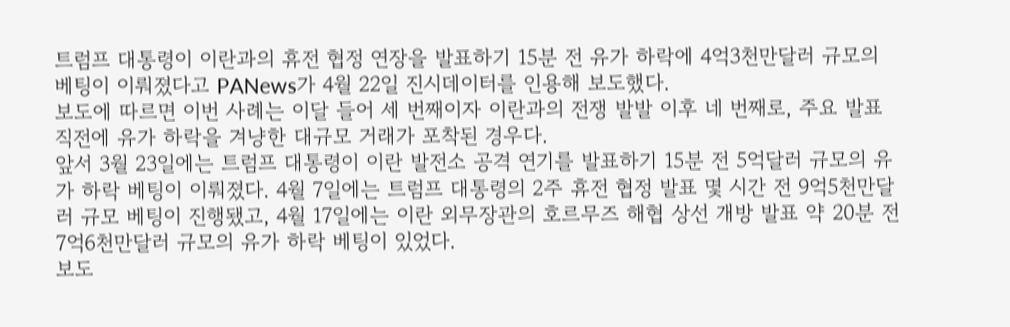트럼프 대통령이 이란과의 휴전 협정 연장을 발표하기 15분 전 유가 하락에 4억3천만달러 규모의 베팅이 이뤄졌다고 PANews가 4월 22일 진시데이터를 인용해 보도했다.
보도에 따르면 이번 사례는 이달 들어 세 번째이자 이란과의 전쟁 발발 이후 네 번째로, 주요 발표 직전에 유가 하락을 겨냥한 대규모 거래가 포착된 경우다.
앞서 3월 23일에는 트럼프 대통령이 이란 발전소 공격 연기를 발표하기 15분 전 5억달러 규모의 유가 하락 베팅이 이뤄졌다. 4월 7일에는 트럼프 대통령의 2주 휴전 협정 발표 몇 시간 전 9억5천만달러 규모 베팅이 진행됐고, 4월 17일에는 이란 외무장관의 호르무즈 해협 상선 개방 발표 약 20분 전 7억6천만달러 규모의 유가 하락 베팅이 있었다.
보도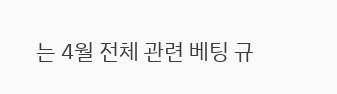는 4월 전체 관련 베팅 규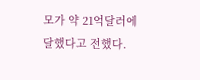모가 약 21억달러에 달했다고 전했다.